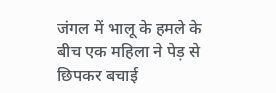जंगल में भालू के हमले के बीच एक महिला ने पेड़ से छिपकर बचाई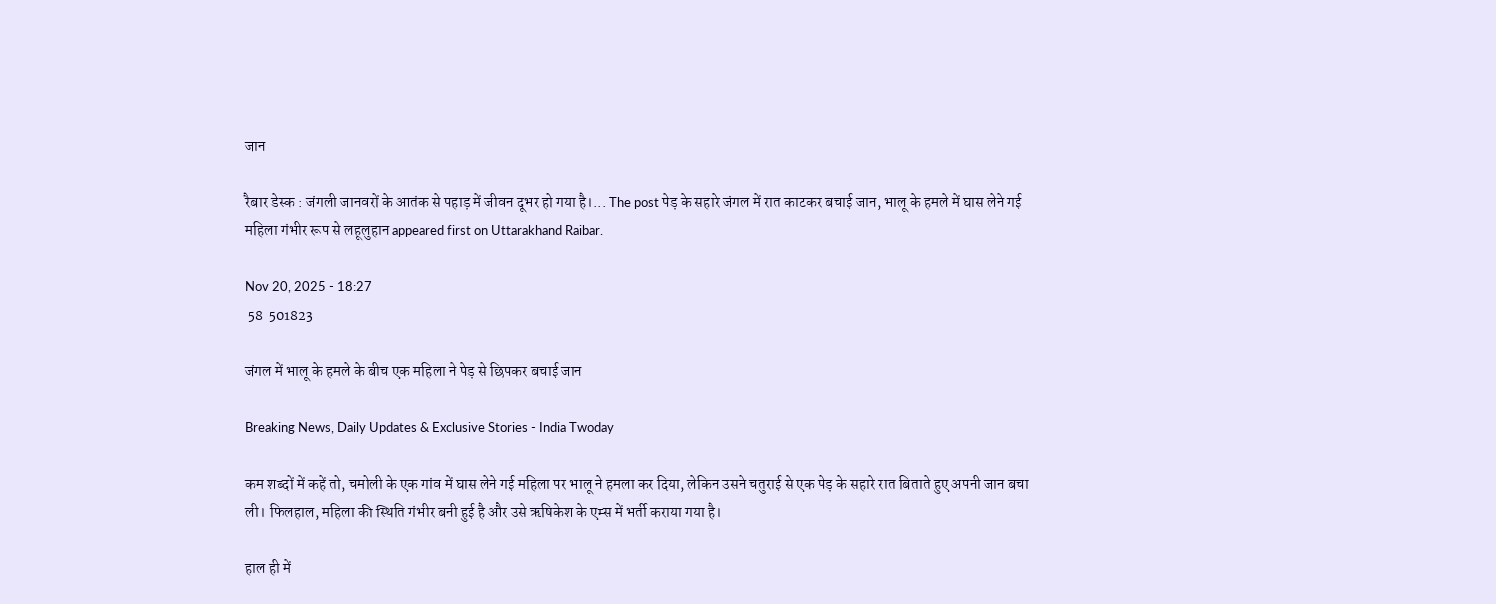जान

रैबार डेस्क : जंगली जानवरों के आतंक से पहाड़ में जीवन दूभर हो गया है।... The post पेड़ के सहारे जंगल में रात काटकर बचाई जान, भालू के हमले में घास लेने गई महिला गंभीर रूप से लहूलुहान appeared first on Uttarakhand Raibar.

Nov 20, 2025 - 18:27
 58  501823

जंगल में भालू के हमले के बीच एक महिला ने पेड़ से छिपकर बचाई जान

Breaking News, Daily Updates & Exclusive Stories - India Twoday

कम शब्दों में कहें तो, चमोली के एक गांव में घास लेने गई महिला पर भालू ने हमला कर दिया, लेकिन उसने चतुराई से एक पेड़ के सहारे रात बिताते हुए अपनी जान बचा ली। फिलहाल, महिला की स्थिति गंभीर बनी हुई है और उसे ऋषिकेश के एम्स में भर्ती कराया गया है।

हाल ही में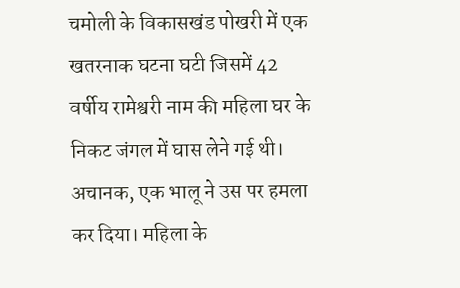चमोली के विकासखंड पोखरी में एक खतरनाक घटना घटी जिसमें 42 वर्षीय रामेश्वरी नाम की महिला घर के निकट जंगल में घास लेने गई थी। अचानक, एक भालू ने उस पर हमला कर दिया। महिला के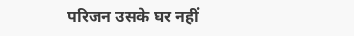परिजन उसके घर नहीं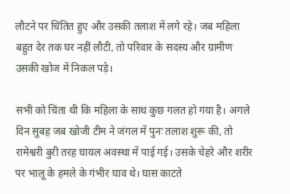लौटने पर चिंतित हुए और उसकी तलाश में लगे रहे। जब महिला बहुत देर तक घर नहीं लौटी, तो परिवार के सदस्य और ग्रामीण उसकी खोज में निकल पड़े।

सभी को चिंता थी कि महिला के साथ कुछ गलत हो गया है। अगले दिन सुबह जब खोजी टीम ने जंगल में पुनः तलाश शुरू की, तो रामेश्वरी बुरी तरह घायल अवस्था में पाई गई। उसके चेहरे और शरीर पर भालू के हमले के गंभीर घाव थे। घास काटते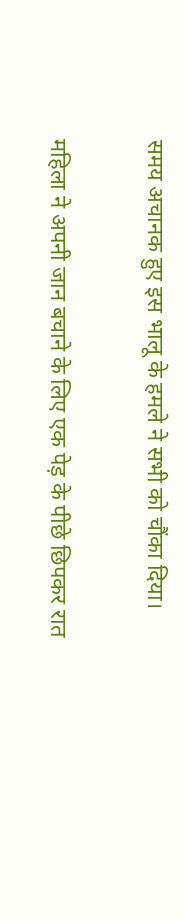समय अचानक हुए इस भालू के हमले ने सभी को चौंका दिया।

महिला ने अपनी जान बचाने के लिए एक पेड़ के पीछे छिपकर रात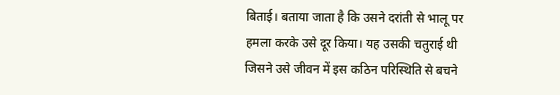बिताई। बताया जाता है कि उसने दरांती से भालू पर हमला करके उसे दूर किया। यह उसकी चतुराई थी जिसने उसे जीवन में इस कठिन परिस्थिति से बचने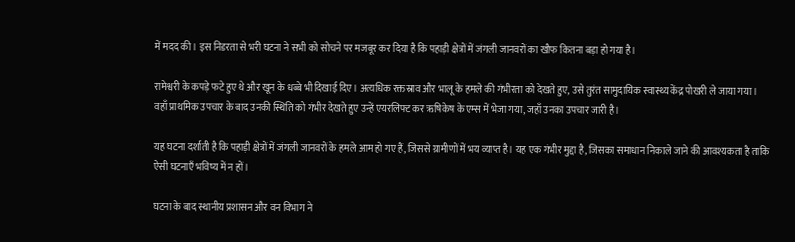में मदद की। इस निडरता से भरी घटना ने सभी को सोचने पर मजबूर कर दिया है कि पहाड़ी क्षेत्रों में जंगली जानवरों का खौफ कितना बड़ा हो गया है।

रामेश्वरी के कपड़े फटे हुए थे और खून के धब्बे भी दिखाई दिए। अत्यधिक रक्तस्राव और भालू के हमले की गंभीरता को देखते हुए, उसे तुरंत सामुदायिक स्वास्थ्य केंद्र पोखरी ले जाया गया। वहाँ प्राथमिक उपचार के बाद उनकी स्थिति को गंभीर देखते हुए उन्हें एयरलिफ्ट कर ऋषिकेष के एम्स में भेजा गया, जहाँ उनका उपचार जारी है।

यह घटना दर्शाती है कि पहाड़ी क्षेत्रों में जंगली जानवरों के हमले आम हो गए हैं, जिससे ग्रामीणों में भय व्याप्त है। यह एक गंभीर मुद्दा है, जिसका समाधान निकाले जाने की आवश्यकता है ताकि ऐसी घटनाएँ भविष्य में न हों।

घटना के बाद स्थानीय प्रशासन और वन विभाग ने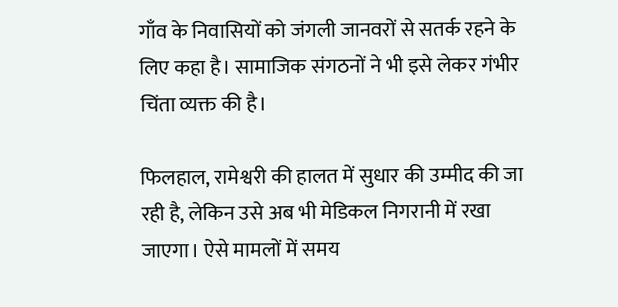गाँव के निवासियों को जंगली जानवरों से सतर्क रहने के लिए कहा है। सामाजिक संगठनों ने भी इसे लेकर गंभीर चिंता व्यक्त की है।

फिलहाल, रामेश्वरी की हालत में सुधार की उम्मीद की जा रही है, लेकिन उसे अब भी मेडिकल निगरानी में रखा जाएगा। ऐसे मामलों में समय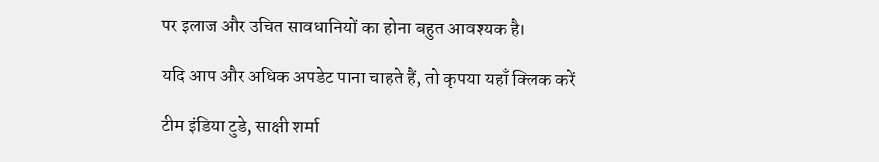पर इलाज और उचित सावधानियों का होना बहुत आवश्यक है।

यदि आप और अधिक अपडेट पाना चाहते हैं, तो कृपया यहाँ क्लिक करें

टीम इंडिया टुडे, साक्षी शर्मा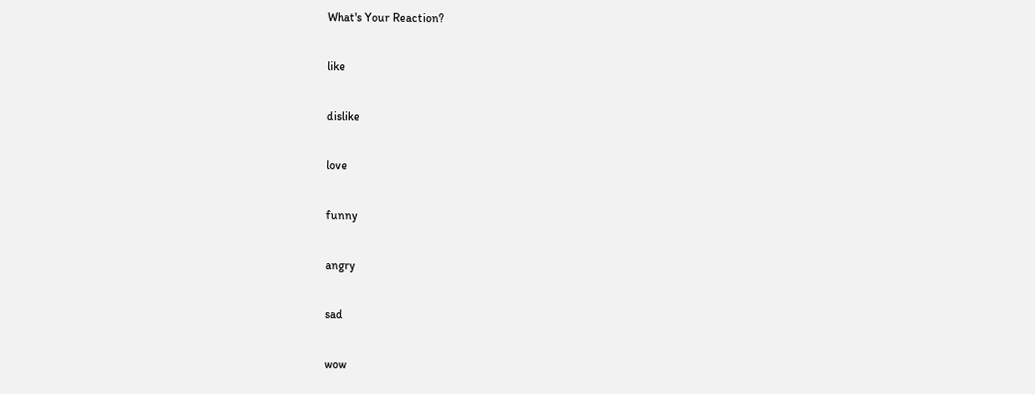What's Your Reaction?

like

dislike

love

funny

angry

sad

wow